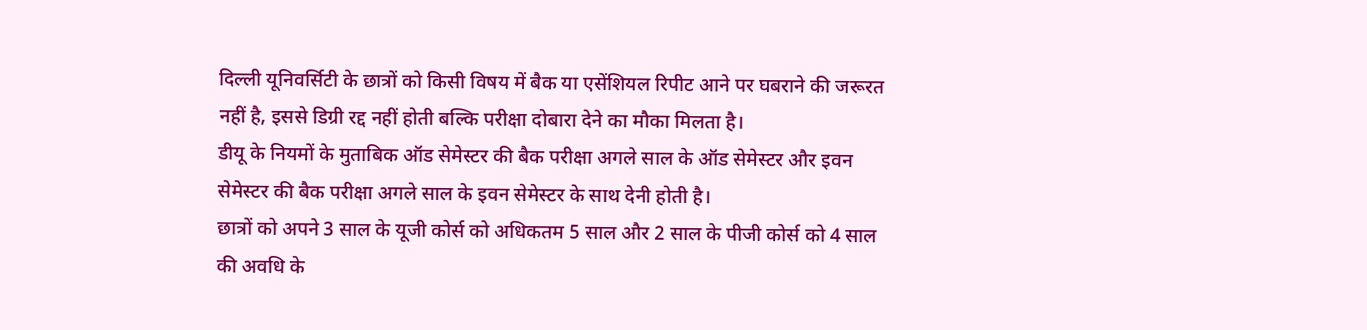दिल्ली यूनिवर्सिटी के छात्रों को किसी विषय में बैक या एसेंशियल रिपीट आने पर घबराने की जरूरत नहीं है, इससे डिग्री रद्द नहीं होती बल्कि परीक्षा दोबारा देने का मौका मिलता है।
डीयू के नियमों के मुताबिक ऑड सेमेस्टर की बैक परीक्षा अगले साल के ऑड सेमेस्टर और इवन सेमेस्टर की बैक परीक्षा अगले साल के इवन सेमेस्टर के साथ देनी होती है।
छात्रों को अपने 3 साल के यूजी कोर्स को अधिकतम 5 साल और 2 साल के पीजी कोर्स को 4 साल की अवधि के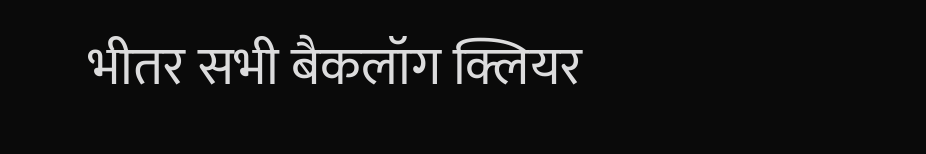भीतर सभी बैकलॉग क्लियर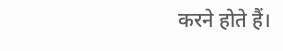करने होते हैं।